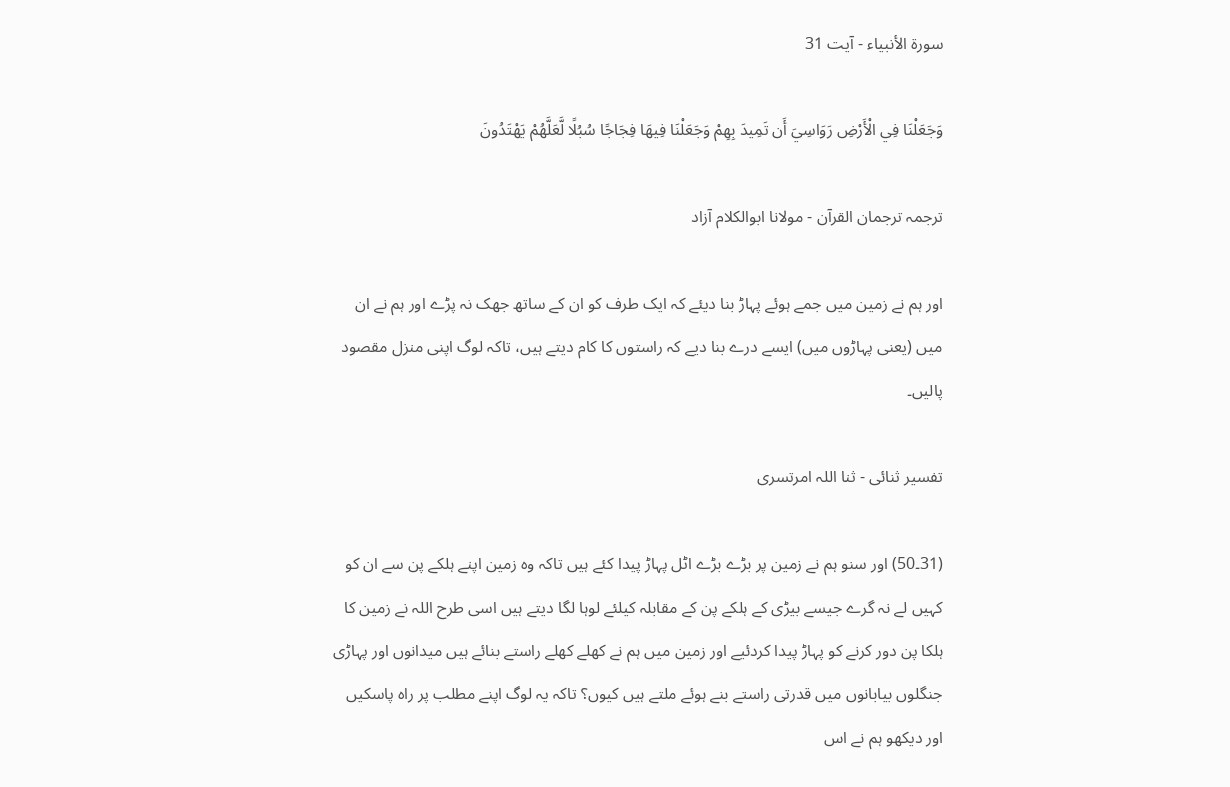سورة الأنبياء - آیت 31

وَجَعَلْنَا فِي الْأَرْضِ رَوَاسِيَ أَن تَمِيدَ بِهِمْ وَجَعَلْنَا فِيهَا فِجَاجًا سُبُلًا لَّعَلَّهُمْ يَهْتَدُونَ

ترجمہ ترجمان القرآن - مولانا ابوالکلام آزاد

اور ہم نے زمین میں جمے ہوئے پہاڑ بنا دیئے کہ ایک طرف کو ان کے ساتھ جھک نہ پڑے اور ہم نے ان میں (یعنی پہاڑوں میں) ایسے درے بنا دیے کہ راستوں کا کام دیتے ہیں، تاکہ لوگ اپنی منزل مقصود پالیں۔

تفسیر ثنائی - ثنا اللہ امرتسری

(31۔50) اور سنو ہم نے زمین پر بڑے بڑے اٹل پہاڑ پیدا کئے ہیں تاکہ وہ زمین اپنے ہلکے پن سے ان کو کہیں لے نہ گرے جیسے بیڑی کے ہلکے پن کے مقابلہ کیلئے لوہا لگا دیتے ہیں اسی طرح اللہ نے زمین کا ہلکا پن دور کرنے کو پہاڑ پیدا کردئیے اور زمین میں ہم نے کھلے کھلے راستے بنائے ہیں میدانوں اور پہاڑی جنگلوں بیابانوں میں قدرتی راستے بنے ہوئے ملتے ہیں کیوں؟ تاکہ یہ لوگ اپنے مطلب پر راہ پاسکیں اور دیکھو ہم نے اس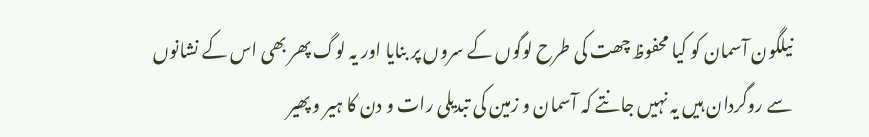نیلگون آسمان کو کیا محفوظ چھت کی طرح لوگوں کے سروں پر بنایا اور یہ لوگ پھر بھی اس کے نشانوں سے روگردان ہیں یہ نہیں جانتے کہ آسمان و زمین کی تبدیلی رات و دن کا ہیر و پھیر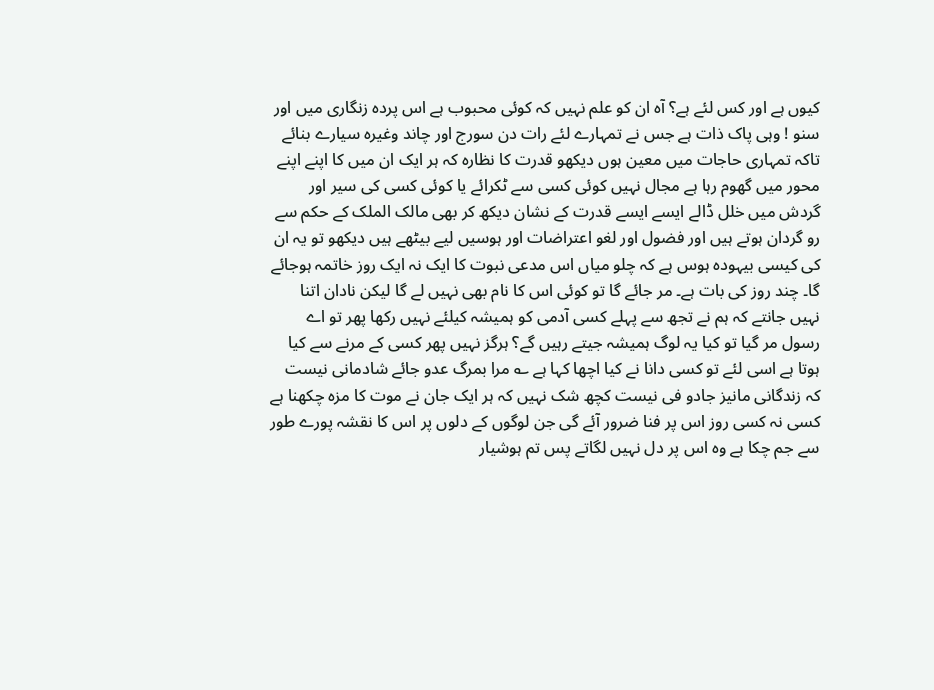کیوں ہے اور کس لئے ہے؟ آہ ان کو علم نہیں کہ کوئی محبوب ہے اس پردہ زنگاری میں اور سنو ! وہی پاک ذات ہے جس نے تمہارے لئے رات دن سورج اور چاند وغیرہ سیارے بنائے تاکہ تمہاری حاجات میں معین ہوں دیکھو قدرت کا نظارہ کہ ہر ایک ان میں کا اپنے اپنے محور میں گھوم رہا ہے مجال نہیں کوئی کسی سے ٹکرائے یا کوئی کسی کی سیر اور گردش میں خلل ڈالے ایسے ایسے قدرت کے نشان دیکھ کر بھی مالک الملک کے حکم سے رو گردان ہوتے ہیں اور فضول اور لغو اعتراضات اور ہوسیں لیے بیٹھے ہیں دیکھو تو یہ ان کی کیسی بیہودہ ہوس ہے کہ چلو میاں اس مدعی نبوت کا ایک نہ ایک روز خاتمہ ہوجائے گا۔ چند روز کی بات ہے۔ مر جائے گا تو کوئی اس کا نام بھی نہیں لے گا لیکن نادان اتنا نہیں جانتے کہ ہم نے تجھ سے پہلے کسی آدمی کو ہمیشہ کیلئے نہیں رکھا پھر تو اے رسول مر گیا تو کیا یہ لوگ ہمیشہ جیتے رہیں گے؟ ہرگز نہیں پھر کسی کے مرنے سے کیا ہوتا ہے اسی لئے تو کسی دانا نے کیا اچھا کہا ہے ؎ مرا بمرگ عدو جائے شادمانی نیست کہ زندگانی مانیز جادو فی نیست کچھ شک نہیں کہ ہر ایک جان نے موت کا مزہ چکھنا ہے کسی نہ کسی روز اس پر فنا ضرور آئے گی جن لوگوں کے دلوں پر اس کا نقشہ پورے طور سے جم چکا ہے وہ اس پر دل نہیں لگاتے پس تم ہوشیار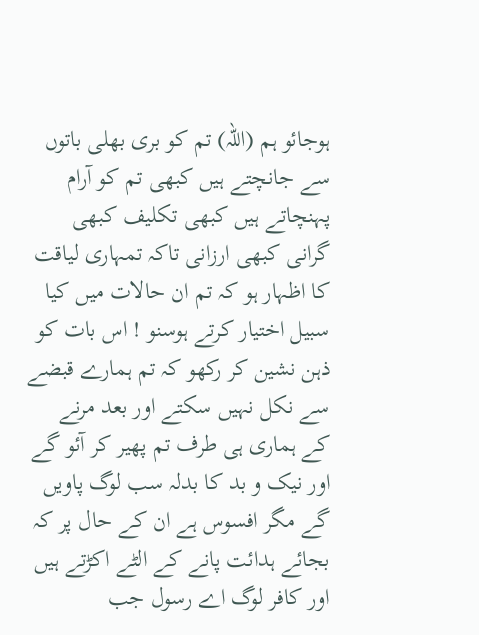ہوجائو ہم (اللہ) تم کو بری بھلی باتوں سے جانچتے ہیں کبھی تم کو آرام پہنچاتے ہیں کبھی تکلیف کبھی گرانی کبھی ارزانی تاکہ تمہاری لیاقت کا اظہار ہو کہ تم ان حالات میں کیا سبیل اختیار کرتے ہوسنو ! اس بات کو ذہن نشین کر رکھو کہ تم ہمارے قبضے سے نکل نہیں سکتے اور بعد مرنے کے ہماری ہی طرف تم پھیر کر آئو گے اور نیک و بد کا بدلہ سب لوگ پاویں گے مگر افسوس ہے ان کے حال پر کہ بجائے ہدائت پانے کے الٹے اکڑتے ہیں اور کافر لوگ اے رسول جب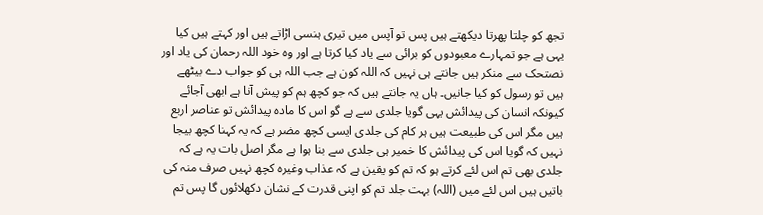تجھ کو چلتا پھرتا دیکھتے ہیں پس تو آپس میں تیری ہنسی اڑاتے ہیں اور کہتے ہیں کیا یہی ہے جو تمہارے معبودوں کو برائی سے یاد کیا کرتا ہے اور وہ خود اللہ رحمان کی یاد اور نصتحک سے منکر ہیں جانتے ہی نہیں کہ اللہ کون ہے جب اللہ ہی کو جواب دے بیٹھے ہیں تو رسول کو کیا جانیں۔ ہاں یہ جانتے ہیں کہ جو کچھ ہم کو پیش آنا ہے ابھی آجائے کیونکہ انسان کی پیدائش یہی گویا جلدی سے ہے گو اس کا مادہ پیدائش تو عناصر اربع ہیں مگر اس کی طبیعت ہیں ہر کام کی جلدی ایسی کچھ مضر ہے کہ یہ کہنا کچھ بیجا نہیں کہ گویا اس کی پیدائش کا خمیر ہی جلدی سے بنا ہوا ہے مگر اصل بات یہ ہے کہ جلدی بھی تم اس لئے کرتے ہو کہ تم کو یقین ہے کہ عذاب وغیرہ کچھ نہیں صرف منہ کی باتیں ہیں اس لئے میں (اللہ) بہت جلد تم کو اپنی قدرت کے نشان دکھلائوں گا پس تم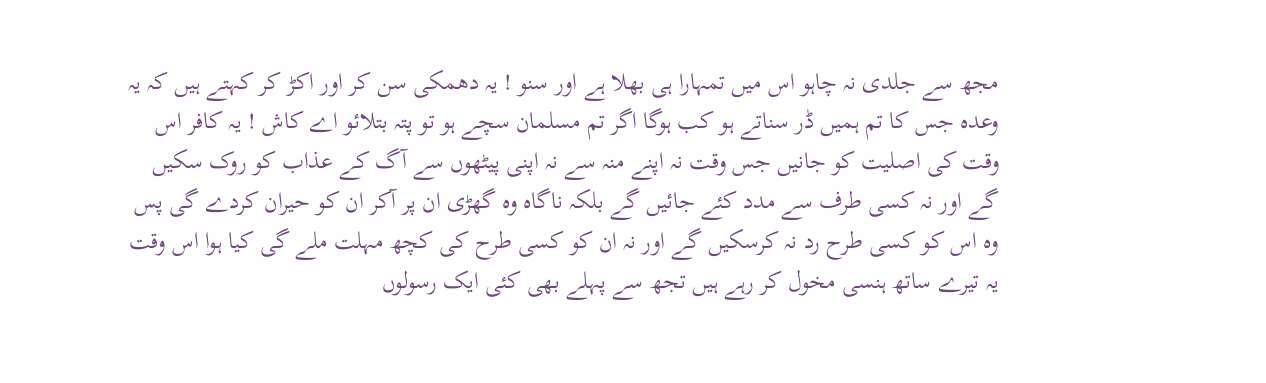مجھ سے جلدی نہ چاہو اس میں تمہارا ہی بھلا ہے اور سنو ! یہ دھمکی سن کر اور اکڑ کر کہتے ہیں کہ یہ وعدہ جس کا تم ہمیں ڈر سناتے ہو کب ہوگا اگر تم مسلمان سچے ہو تو پتہ بتلائو اے کاش ! یہ کافر اس وقت کی اصلیت کو جانیں جس وقت نہ اپنے منہ سے نہ اپنی پیٹھوں سے آگ کے عذاب کو روک سکیں گے اور نہ کسی طرف سے مدد کئے جائیں گے بلکہ ناگاہ وہ گھڑی ان پر آکر ان کو حیران کردے گی پس وہ اس کو کسی طرح رد نہ کرسکیں گے اور نہ ان کو کسی طرح کی کچھ مہلت ملے گی کیا ہوا اس وقت یہ تیرے ساتھ ہنسی مخول کر رہے ہیں تجھ سے پہلے بھی کئی ایک رسولوں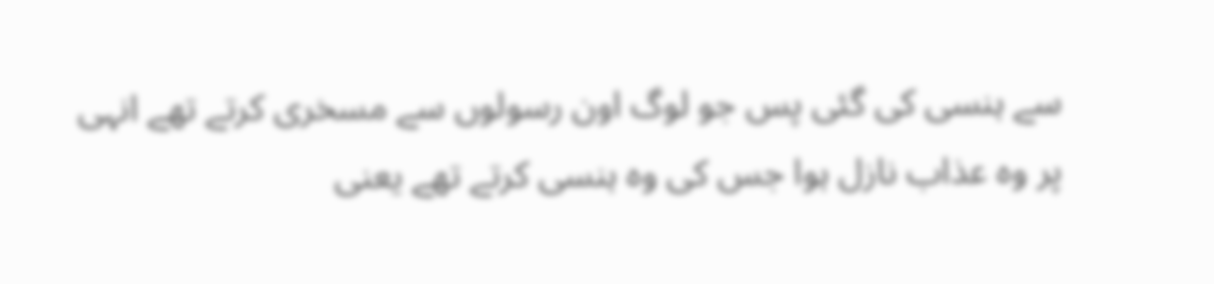سے ہنسی کی گئی پس جو لوگ اون رسولوں سے مسخری کرتے تھے انہی پر وہ عذاب نازل ہوا جس کی وہ ہنسی کرتے تھے یعنی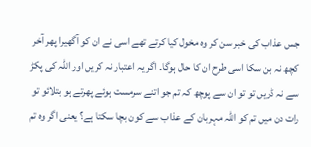جس عذاب کی خبر سن کر وہ مخول کیا کرتے تھے اسی نے ان کو آگھیرا پھر آخر کچھ نہ بن سکا اسی طرح ان کا حال ہوگا۔ اگر یہ اعتبار نہ کریں اور اللہ کی پکڑ سے نہ ڈریں تو تو ان سے پوچھ کہ تم جو اتنے سرمست ہوئے پھرتے ہو بتلائو تو رات دن میں تم کو اللہ مہربان کے عذاب سے کون بچا سکتا ہے؟ یعنی اگر وہ تم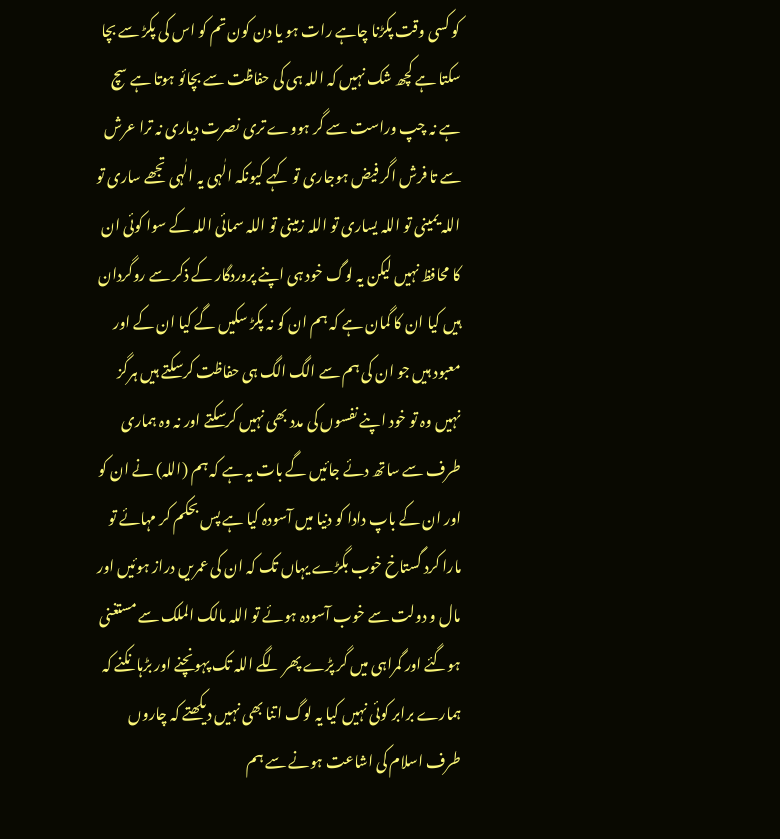کو کسی وقت پکڑنا چاہے رات ہو یا دن کون تم کو اس کی پکڑ سے بچا سکتا ہے کچھ شک نہیں کہ اللہ ہی کی حفاظت سے بچائو ہوتا ہے سچ ہے نہ چپ وراست سے گر ہووے تری نصرت دیاری نہ ترا عرش سے تا فرش اگر فیض ہوجاری تو کہے کیونکہ الٰہی یہ الٰہی تجھے ساری تو اللہ یمینی تو اللہ یساری تو اللہ زمینی تو اللہ سمائی اللہ کے سوا کوئی ان کا محافظ نہیں لیکن یہ لوگ خود ہی اپنے پروردگار کے ذکر سے روگردان ہیں کیا ان کا گمان ہے کہ ہم ان کو نہ پکڑ سکیں گے کیا ان کے اور معبود ہیں جو ان کی ہم سے الگ الگ ہی حفاظت کرسکتے ہیں ہرگز نہیں وہ تو خود اپنے نفسوں کی مدد بھی نہیں کرسکتے اور نہ وہ ہماری طرف سے ساتھ دئے جائیں گے بات یہ ہے کہ ہم (اللہ) نے ان کو اور ان کے باپ دادا کو دنیا میں آسودہ کیا ہے پس بحکم کر مہائے تو مارا کرد گستاخ خوب بگڑے یہاں تک کہ ان کی عمریں دراز ہوئیں اور مال و دولت سے خوب آسودہ ہوئے تو اللہ مالک الملک سے مستغنی ہوگئے اور گمراہی میں گر پڑے پھر لگے اللہ تک پہونچنے اور بڑہانکنے کہ ہمارے برابر کوئی نہیں کیا یہ لوگ اتنا بھی نہیں دیکھتے کہ چاروں طرف اسلام کی اشاعت ہونے سے ہم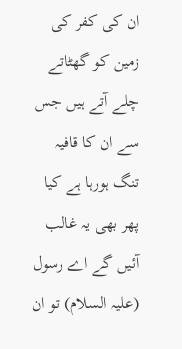ان کی کفر کی زمین کو گھٹاتے چلے آتے ہیں جس سے ان کا قافیہ تنگ ہورہا ہے کیا پھر بھی یہ غالب آئیں گے اے رسول (علیہ السلام) تو ان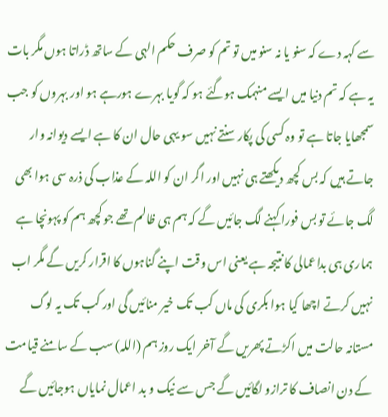سے کہہ دے کہ سنو یا نہ سنو میں تو تم کو صرف حکم الہی کے ساتھ ڈراتا ہوں مگر بات یہ ہے کہ تم دنیا میں ایسے منہمک ہوگئے ہو کہ گویا بہرے ہورہے ہو اور بہروں کو جب سمجھایا جاتا ہے تو وہ کسی کی پکار سنتے نہیں سو یہی حال ان کا ہے ایسے دیوانہ وار جاتے ہیں کہ بس کچھ دیکھتے ہی نہیں اور اگر ان کو اللہ کے عذاب کی ذرہ سی ہوا بھی لگ جائے تو بس فورا کہنے لگ جائیں گے کہ ہم ہی ظالم تھے جو کچھ ہم کو پہونچا ہے ہماری ہی بداعمالی کا نتیجہ ہے یعنی اس وقت اپنے گناہوں کا اقرار کریں گے مگر اب نہیں کرتے اچھا کیا ہوا بکری کی ماں کب تک خیر منائیں گی اور کب تک یہ لوگ مستانہ حالت میں اکڑتے پھریں گے آخر ایک روز ہم (اللہ) سب کے سامنے قیامت کے دن انصاف کا ترازو لگائیں گے جس سے نیک و بد اعمال نمایاں ہوجائیں گے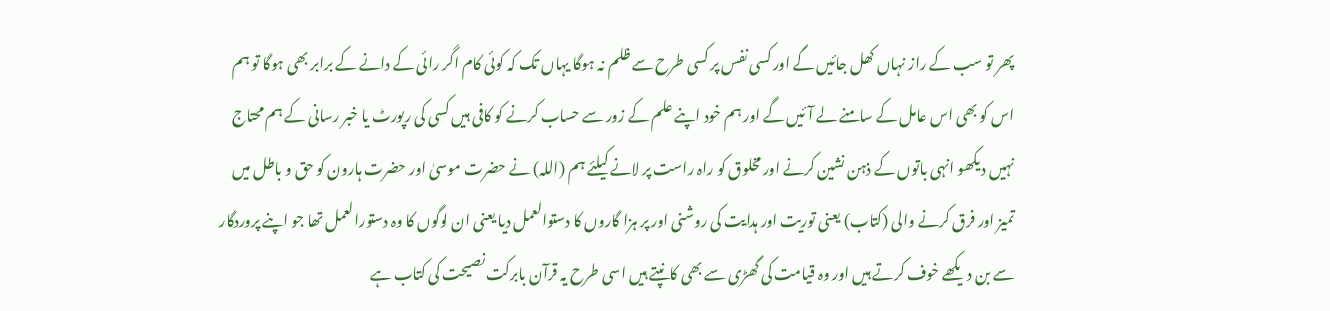پھر تو سب کے راز نہاں کھل جائیں گے اور کسی نفس پر کسی طرح سے ظلم نہ ہوگا یہاں تک کہ کوئی کام اگر رائی کے دانے کے برابر بھی ہوگا تو ہم اس کو بھی اس عامل کے سامنے لے آئیں گے اور ہم خود اپنے علم کے زور سے حساب کرنے کو کافی ہیں کسی کی رپورٹ یا خبر رسانی کے ہم محتاج نہیں دیکھو انہی باتوں کے ذہن نشین کرنے اور مخلوق کو راہ راست پر لانے کیلئے ہم (اللہ) نے حضرت موسیٰ اور حضرت ہارون کو حق و باطل میں تمیز اور فرق کرنے والی (کتاب) یعنی توریت اور ہدایت کی روشنی اور پر ہزا گاروں کا دستوالعمل دیا یعنی ان لوگوں کا وہ دستورالعمل تھا جو اپنے پروردگار سے بن دیکھے خوف کرتے ہیں اور وہ قیامت کی گھڑی سے بھی کانپتے ہیں اسی طرح یہ قرآن بابرکت نصیحت کی کتاب ہے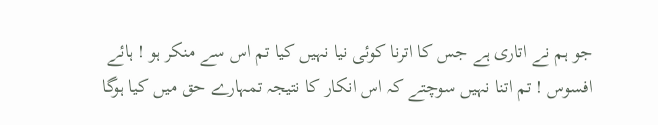جو ہم نے اتاری ہے جس کا اترنا کوئی نیا نہیں کیا تم اس سے منکر ہو ! ہائے افسوس ! تم اتنا نہیں سوچتے کہ اس انکار کا نتیجہ تمہارے حق میں کیا ہوگا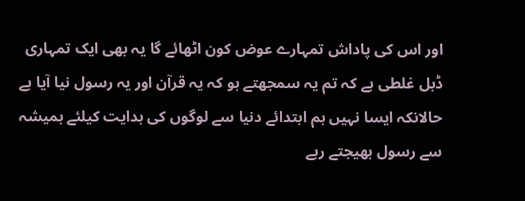اور اس کی پاداش تمہارے عوض کون اٹھائے گا یہ بھی ایک تمہاری ڈبل غلطی ہے کہ تم یہ سمجھتے ہو کہ یہ قرآن اور یہ رسول نیا آیا ہے حالانکہ ایسا نہیں ہم ابتدائے دنیا سے لوگوں کی ہدایت کیلئے ہمیشہ سے رسول بھیجتے رہے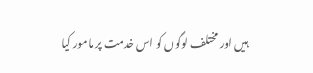ہیں اور مختلف لوگوں کو اس خدمت پر مامور کیا